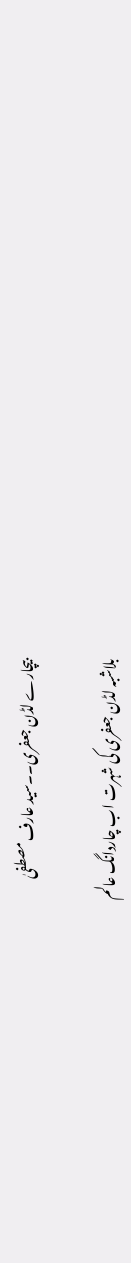بیچارے لڈن جعفری۔۔سید عارف مصطفیٰ

بلاشبہ لڈن جعفری کی شہرت اب چاردانگ عالم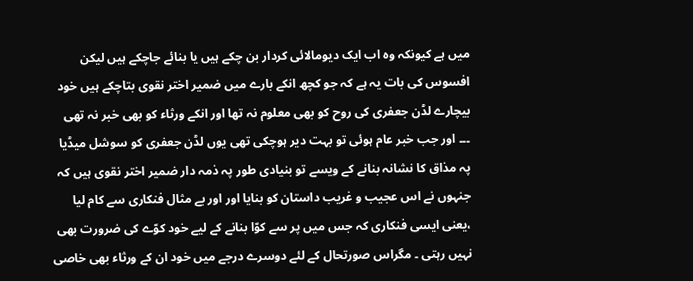میں ہے کیونکہ وہ اب ایک دیومالائی کردار بن چکے ہیں یا بنائے جاچکے ہیں لیکن افسوس کی بات یہ ہے کہ جو کچھ انکے بارے میں ضمیر اختر نقوی بتاچکے ہیں خود بیچارے لڈن جعفری کی روح کو بھی معلوم نہ تھا اور انکے ورثاء کو بھی خبر نہ تھی ۔۔۔ اور جب خبر عام ہوئی تو بہت دیر ہوچکی تھی یوں لڈن جعفری کو سوشل میڈیا پہ مذاق کا نشانہ بنانے کے ویسے تو بنیادی طور پہ ذمہ دار ضمیر اختر نقوی ہیں کہ جنہوں نے اس عجیب و غریب داستان کو بنایا اور اور بے مثال فنکاری سے کام لیا ،یعنی ایسی فنکاری کہ جس میں پر سے کوّا بنانے کے لیے خود کوّے کی ‌ضرورت بھی نہیں رہتی ۔ مگراس صورتحال کے لئے دوسرے درجے میں خود ان کے ورثاء بھی خاصی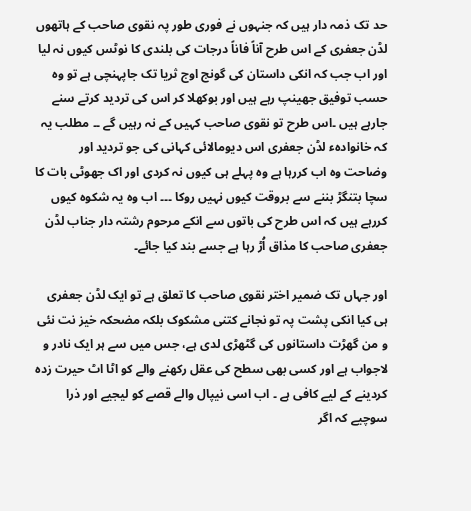حد تک ذمہ دار ہیں کہ جنہوں نے فوری طور پہ نقوی صاحب کے ہاتھوں لڈن جعفری کے اس طرح آناً فاناً درجات کی بلندی کا نوٹس کیوں نہ لیا اور اب جب کہ انکی داستان کی گونج اوج ثریا تک جاپہنچی ہے تو وہ حسب توفیق جھینپ رہے ہیں اور بوکھلا کر اس کی تردید کرتے سنے جارہے ہیں ۔اس طرح تو نقوی صاحب کہیں کے نہ رہیں گے ۔۔ مطلب یہ کہ خانوادہء لڈن جعفری اس دیومالائی کہانی کی جو تردید اور وضاحت وہ اب کررہا ہے وہ پہلے ہی کیوں نہ کردی اور اک جھوٹی بات کا سچا بتنگڑ بننے سے بروقت کیوں نہیں روکا ۔۔۔ اب وہ یہ شکوہ کیوں کررہے ہیں کہ اس طرح کی باتوں سے انکے مرحوم رشتہ دار جناب لڈن جعفری صاحب کا مذاق اُڑ رہا ہے جسے بند کیا جائے۔

اور جہاں تک ضمیر اختر نقوی صاحب کا تعلق ہے تو ایک لڈن جعفری ہی کیا انکی پشت پہ تو نجانے کتنی مشکوک بلکہ مضحکہ خیز نت نئی و من گھڑت داستانوں کی گٹھڑی لدی ہے، جس میں سے ہر ایک نادر و لاجواب ہے اور کسی بھی سطح کی عقل رکھنے والے کو اٹا اٹ حیرت زدہ کردینے کے لیے کافی ہے ۔ اب اسی نیپال والے قصے کو لیجیے اور ذرا سوچیے کہ اگر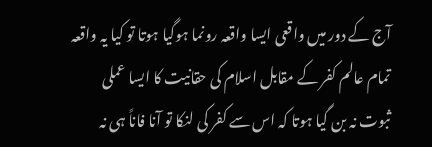آج کے دور میں واقعی ایسا واقعہ رونما ہوگیا ہوتا تو کیا یہ واقعہ تمام عالم کفر کے مقابل اسلام کی حقانیت کا ایسا عملی ثبوت نہ بن گیا ہوتا کہ اس سے کفر کی لنکا تو آنا فاناً ہی نہ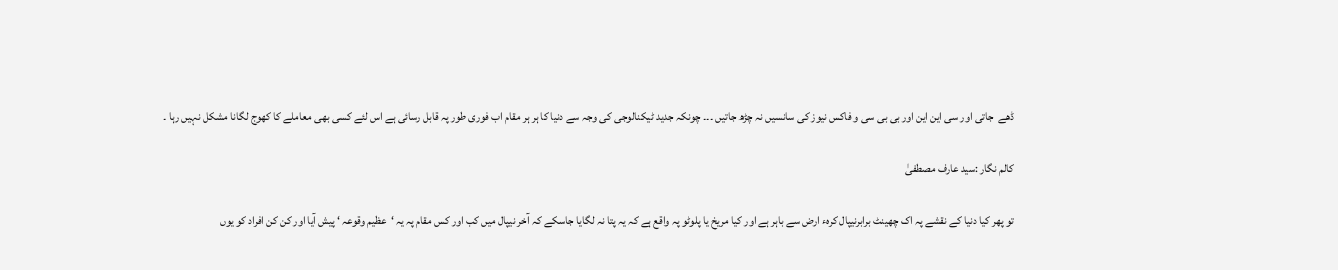ڈھے  جاتی اور سی این این اور بی بی سی و فاکس نیوز کی سانسیں نہ چڑھ جاتیں ۔۔۔ چونکہ جدید ٹیکنالوجی کی وجہ سے دنیا کا ہر ہر مقام اب فوری طور پہ قابل رسائی ہے اس لئے کسی بھی معاملے کا کھوج لگانا مشکل نہیں رہا ۔

کالم نگار :سید عارف مصطفیٰ

تو پھر کیا دنیا کے نقشے پہ اک چھینٹ برابرنیپال کرہء ارض سے باہر ہے اور کیا مریخ یا پلوٹو پہ واقع ہے کہ یہ پتا نہ لگایا جاسکے کہ آخر نیپال میں کب اور کس مقام پہ یہ ‘عظیم وقوعہ ‘ پیش آیا اور کن کن افراد کو یوں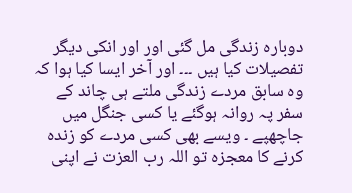دوبارہ زندگی مل گئی اور اور انکی دیگر تفصیلات کیا ہیں ۔۔۔ اور آخر ایسا کیا ہوا کہ وہ سابق مردے زندگی ملتے ہی چاند کے سفر پہ روانہ ہوگئے یا کسی جنگل میں جاچھپے ۔ ویسے بھی کسی مردے کو زندہ کرنے کا معجزہ تو اللہ رب العزت نے اپنی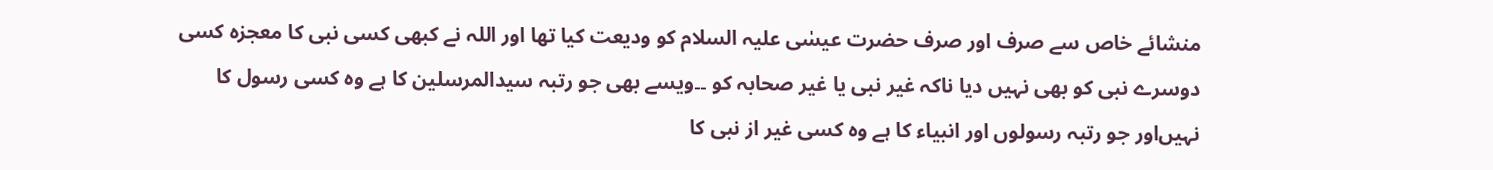منشائے خاص سے صرف اور صرف حضرت عیسٰی علیہ السلام کو ودیعت کیا تھا اور اللہ نے کبھی کسی نبی کا معجزہ کسی دوسرے نبی کو بھی نہیں دیا ناکہ غیر نبی یا غیر صحابہ کو ۔۔ویسے بھی جو رتبہ سیدالمرسلین کا ہے وہ کسی رسول کا نہیں‌اور جو رتبہ رسولوں اور انبیاء کا ہے وہ کسی غیر از نبی کا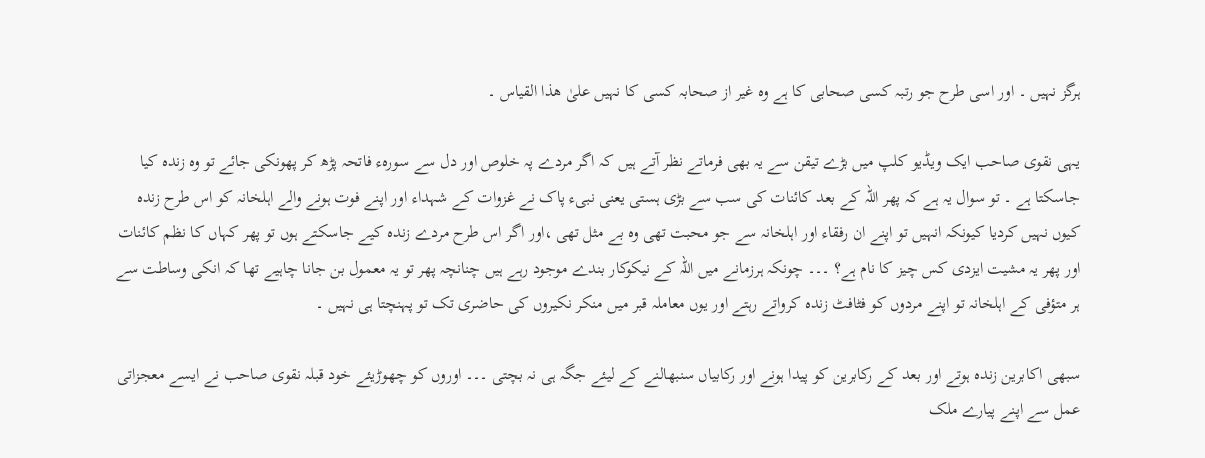ہرگز نہیں ۔ اور اسی طرح جو رتبہ کسی صحابی کا ہے وہ غیر از صحابہ کسی کا نہیں علیٰ ھذا القیاس ۔

یہی نقوی صاحب ایک ویڈیو کلپ میں بڑے تیقن سے یہ بھی فرماتے نظر آتے ہیں کہ اگر مردے پہ خلوص اور دل سے سورہء فاتحہ پڑھ کر پھونکی جائے تو وہ زندہ کیا جاسکتا ہے ۔ تو سوال یہ ہے کہ پھر اللہ کے بعد کائنات کی سب سے بڑی ہستی یعنی نبیء پاک نے غزوات کے شہداء اور اپنے فوت ہونے والے اہلخانہ کو اس طرح زندہ کیوں نہیں کردیا کیونکہ انہیں تو اپنے ان رفقاء اور اہلخانہ سے جو محبت تھی وہ بے مثل تھی ،اور اگر اس طرح مردے زندہ کیے جاسکتے ہوں تو پھر کہاں کا نظم کائنات اور پھر یہ مشیت ایزدی کس چیز کا نام ہے؟ ۔۔۔ چونکہ ہرزمانے میں اللہ کے نیکوکار بندے موجود رہے ہیں چنانچہ پھر تو یہ معمول بن جانا چاہیے تھا کہ انکی وساطت سے ہر متؤفی کے اہلخانہ تو اپنے مردوں کو فٹافٹ زندہ کرواتے رہتے اور یوں معاملہ قبر میں منکر نکیروں کی حاضری تک تو پہنچتا ہی نہیں ۔

سبھی اکابرین زندہ ہوتے اور بعد کے رکابرین کو پیدا ہونے اور رکابیاں سنبھالنے کے لیئے جگہ ہی نہ بچتی ۔۔۔ اوروں کو چھوڑیئے خود قبلہ نقوی صاحب نے ایسے معجزاتی عمل سے اپنے پیارے ملک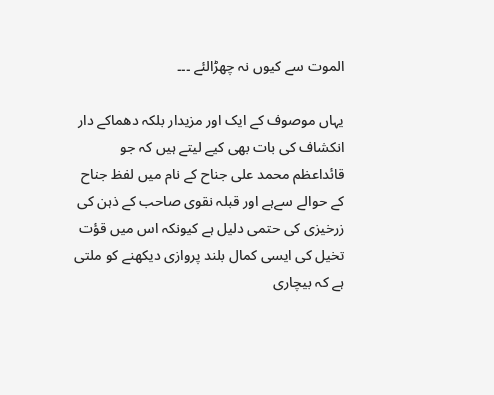الموت سے کیوں نہ چھڑالئے ۔۔۔

یہاں موصوف کے ایک اور مزیدار بلکہ دھماکے دار انکشاف کی بات بھی کیے لیتے ہیں کہ جو قائداعظم محمد علی جناح کے نام میں لفظ جناح کے حوالے سےہے اور قبلہ نقوی صاحب کے ذہن کی زرخیزی کی حتمی دلیل ہے کیونکہ اس میں قؤت تخیل کی ایسی کمال بلند پروازی دیکھنے کو ملتی ہے کہ بیچاری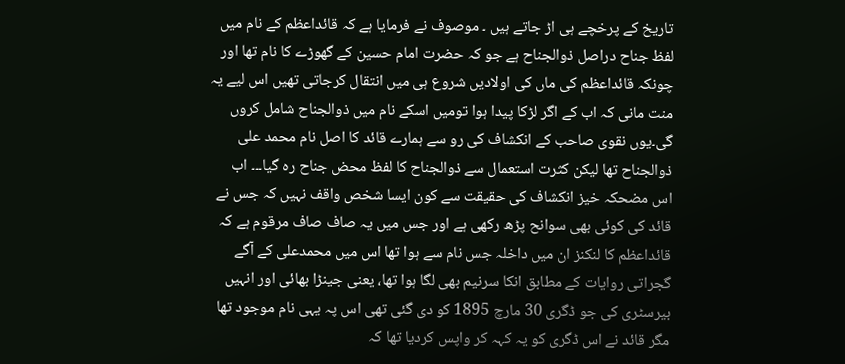تاریخ کے پرخچے ہی اڑ جاتے ہیں ۔ موصوف نے فرمایا ہے کہ قائداعظم کے نام میں لفظ جناح دراصل ذوالجناح ہے جو کہ حضرت امام حسین کے گھوڑے کا نام تھا اور چونکہ قائداعظم کی ماں کی اولادیں شروع ہی میں انتقال کرجاتی تھیں اس لیے یہ منت مانی کہ اب کے اگر لڑکا پیدا ہوا تومیں اسکے نام میں ذوالجناح شامل کروں گی۔یوں نقوی صاحب کے انکشاف کی رو سے ہمارے قائد کا اصل نام محمد علی ذوالجناح تھا لیکن کثرت استعمال سے ذوالجناح کا لفظ محض جناح رہ گیا۔۔۔ اب اس مضحکہ خیز انکشاف کی حقیقت سے کون ایسا شخص واقف نہیں کہ جس نے قائد کی کوئی بھی سوانح پڑھ رکھی ہے اور جس میں یہ صاف صاف مرقوم ہے کہ قائداعظم کا لنکنز ان میں داخلہ جس نام سے ہوا تھا اس میں محمدعلی کے آگے گجراتی روایات کے مطابق انکا سرنیم بھی لگا ہوا تھا، یعنی جینڑا بھائی اور انہیں بیرسٹری کی جو ڈگری 30 مارچ 1895 کو دی گئی تھی اس پہ یہی نام موجود تھا مگر قائد نے اس ڈگری کو یہ کہہ کر واپس کردیا تھا کہ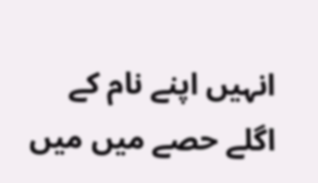انہیں اپنے نام کے اگلے حصے میں میں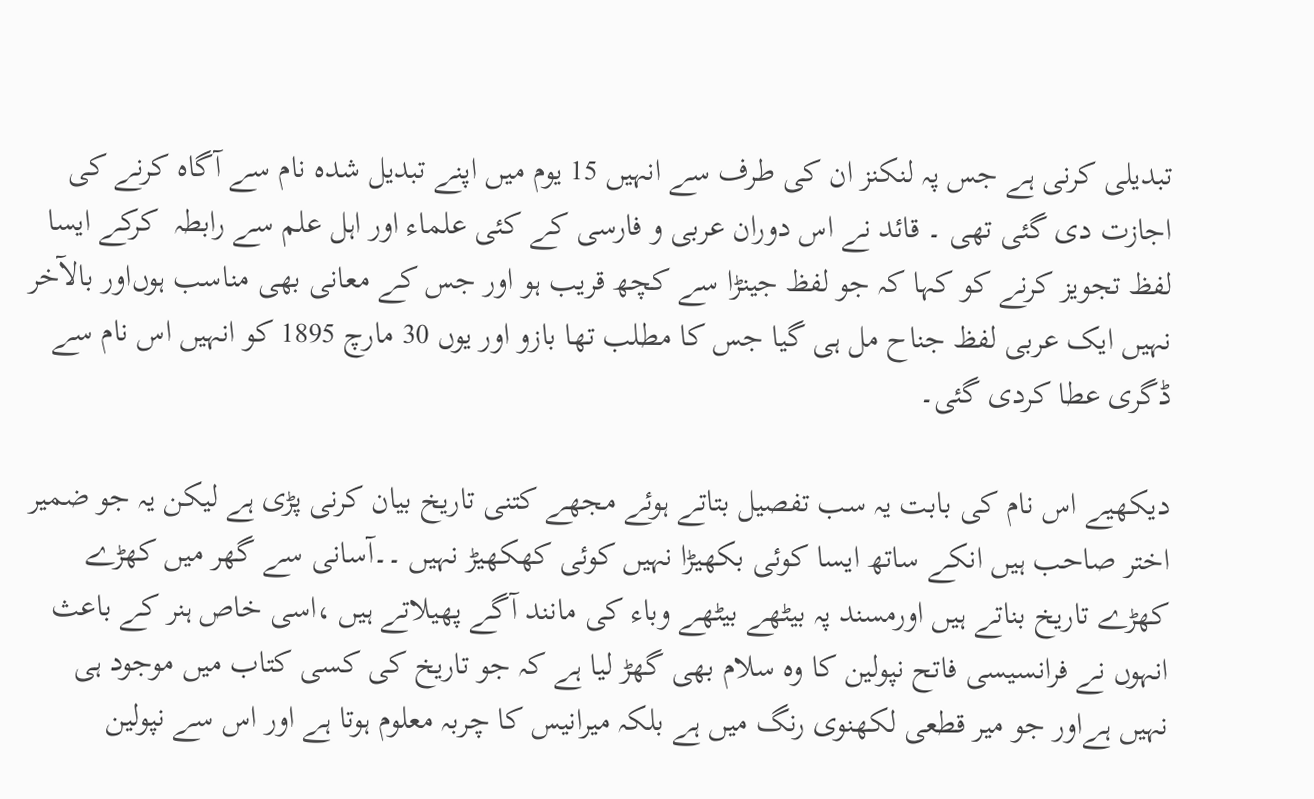تبدیلی کرنی ہے جس پہ لنکنز ان کی طرف سے انہیں 15 یوم میں اپنے تبدیل شدہ نام سے آگاہ کرنے کی اجازت دی گئی تھی ۔ قائد نے اس دوران عربی و فارسی کے کئی علماء اور اہل علم سے رابطہ  کرکے ایسا لفظ تجویز کرنے کو کہا کہ جو لفظ جینڑا سے کچھ قریب ہو اور جس کے معانی بھی مناسب ہوں‌اور بالآخر نہیں ایک عربی لفظ جناح مل ہی گیا جس کا مطلب تھا بازو اور یوں 30 مارچ 1895 کو انہیں اس نام سے ڈگری عطا کردی گئی۔

دیکھیے اس نام کی بابت یہ سب تفصیل بتاتے ہوئے مجھے کتنی تاریخ بیان کرنی پڑی ہے لیکن یہ جو ضمیر اختر صاحب ہیں انکے ساتھ ایسا کوئی بکھیڑا نہیں کوئی کھکھیڑ نہیں ۔۔آسانی سے گھر میں کھڑے کھڑے تاریخ بناتے ہیں اورمسند پہ بیٹھے بیٹھے وباء کی مانند آگے پھیلاتے ہیں‌ ،اسی خاص ہنر کے باعث انہوں نے فرانسیسی فاتح نپولین کا وہ سلام بھی گھڑ لیا ہے کہ جو تاریخ کی کسی کتاب میں موجود ہی نہیں ہےاور جو میر قطعی لکھنوی رنگ میں ہے بلکہ میرانیس کا چربہ معلوم ہوتا ہے اور اس سے نپولین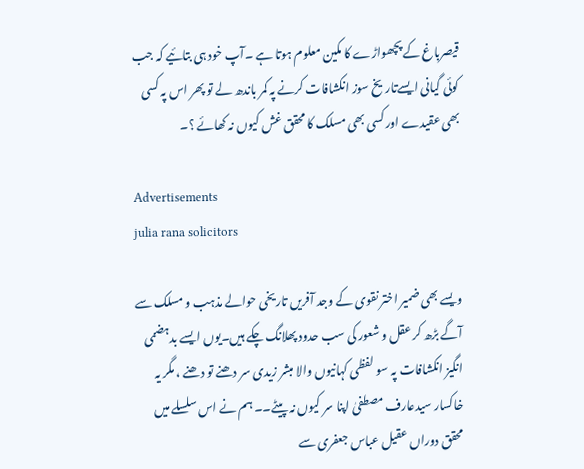قیصرباغ ‌کے پچھواڑے کا مکین معلوم ہوتا ہے ۔آپ خود ہی بتائیے کہ جب کوئی گیانی ایسےتاریخ سوز انکشافات کرنے پہ کمر باندھ لے تو پھر اس پہ کسی بھی عقیدے اور کسی بھی مسلک کا محقق غش کیوں نہ کھائے ؟۔

Advertisements
julia rana solicitors

ویسے بھی ضمیر اختر نقوی کے وجد آفریں تاریخی حوالے مذہب و مسلک سے آگے بڑھ کر عقل و شعور کی سب حدود پھلانگ چکے ہیں۔یوں ایسے بدہضمی انگیز انکشافات پہ سو لفظی کہانیوں والا مبشر زیدی سر دھنے تو دھنے ، مگر یہ خاکسار سیدعارف مصطفیٰ اپنا سر کیوں نہ پیٹے۔۔ ہم نے اس سلسلے میں محقق دوراں عقیل عباس جعفری سے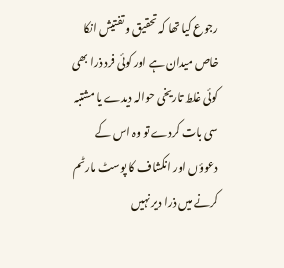رجوع کیا تھا کہ تحقیق و تفتیش انکا خاص میدان ہے اور کوئی فرد ذرا بھی کوئی غلط تاریخی حوالہ دیدے یا مشتبہ سی بات کردے تو وہ اس کے دعوؤں اور انکشاف کا پوسٹ مارٹم کرنے میں ذرا دیر نہیں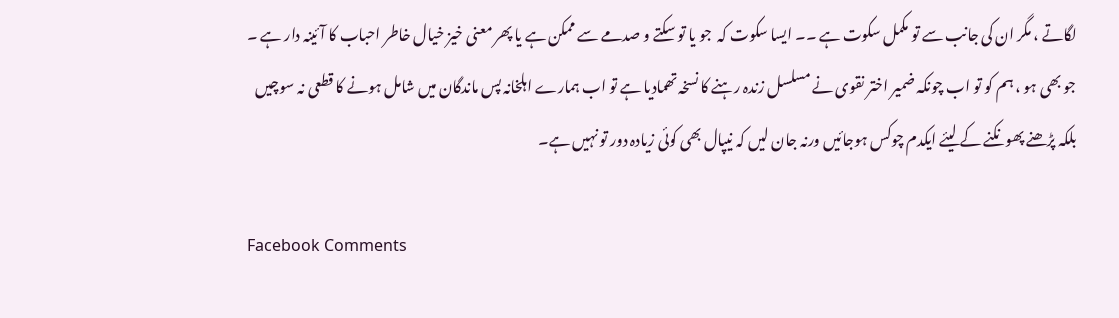لگاتے ، مگر ان کی جانب سے تو مکمل سکوت ہے ۔۔ ایسا سکوت کہ  جو یا تو سکتے و صدمے سے ممکن ہے یا پھر معنی خیز خیال خاطر احباب کا آئینہ دار ہے ۔ جو بھی ہو ، ہم کو تو اب چونکہ ضمیر اختر نقوی نے مسلسل زندہ رہنے کا نسخہ تھمادیا ہے تو اب ہمارے اہلخانہ پس ماندگان میں شامل ہونے کا قطعی نہ سوچیں بلکہ پڑھنے پھونکنے کے لیئے ایکدم چوکس ہوجائیں ورنہ جان لیں کہ نیپال بھی کوئی زیادہ دور تو نہیں ہے۔

Facebook Comments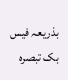بذریعہ فیس بک تبصرہ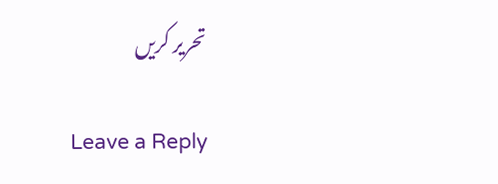تحریر کریں

Leave a Reply